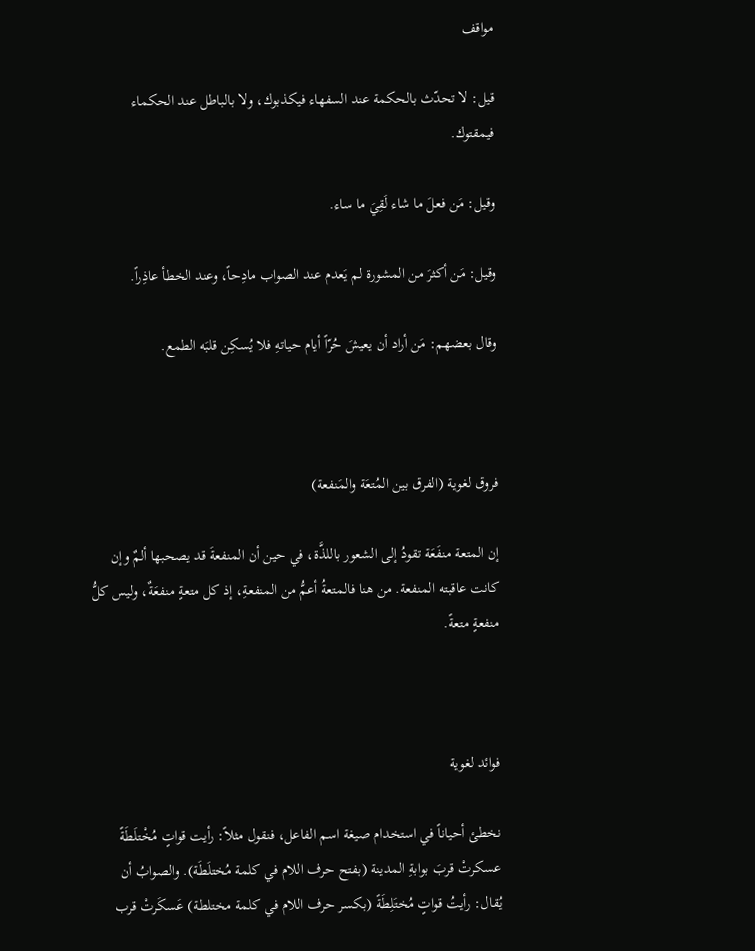مواقف

قيل: لا تحدّث بالحكمة عند السفهاء فيكذبوك، ولا بالباطل عند الحكماء فيمقتوك.

وقيل: مَن فعلَ ما شاء لَقِيَ ما ساء.

وقيل: مَن أكثرَ من المشورة لم يَعدم عند الصواب مادِحاً، وعند الخطأ عاذِراً.

وقال بعضهم: مَن أراد أن يعيشَ حُرّاً أيام حياتهِ فلا يُسكِن قلبَه الطمع.



فروق لغوية (الفرق بين المُتعَة والمَنفعة)

إن المتعة منفَعَة تقودُ إلى الشعور باللذَّة، في حين أن المنفعةَ قد يصحبها ألمٌ وإن كانت عاقبته المنفعة. من هنا فالمتعةُ أعمُّ من المنفعةِ، إذ كل متعةٍ منفعَةٌ، وليس كلُّ منفعةٍ متعةً.



فوائد لغوية

نخطئ أحياناً في استخدام صيغة اسم الفاعل، فنقول مثلاً: رأيت قواتٍ مُخْتلَطَةً عسكرتْ قربَ بوابةِ المدينة (بفتح حرف اللام في كلمة مُختلَطَة). والصوابُ أن يُقال: رأيتُ قواتٍ مُختَلِطَةً (بكسر حرف اللام في كلمة مختلطة) عَسكَرتْ قرب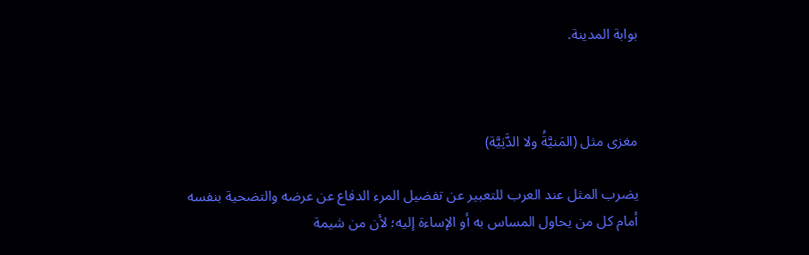بوابة المدينة.



مغزى مثل (المَنيَّةُ ولا الدَّنِيَّة)

يضرب المثل عند العرب للتعبير عن تفضيل المرء الدفاع عن عرضه والتضحية بنفسه أمام كل من يحاول المساس به أو الإساءة إليه؛ لأن من شيمة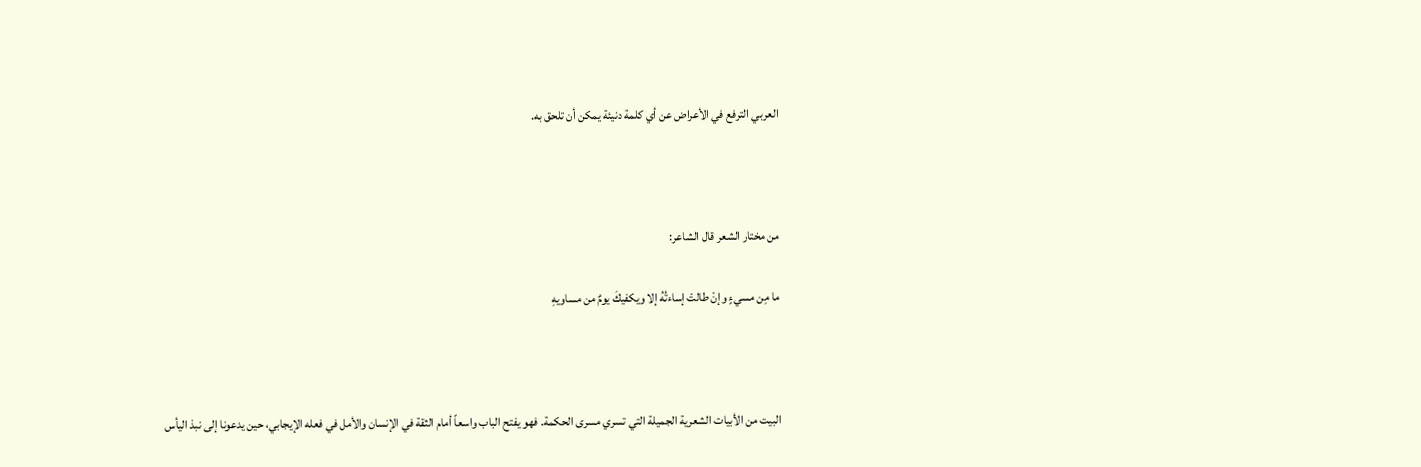العربي الترفع في الأعراض عن أي كلمة دنيئة يمكن أن تلحق به.



من مختار الشعر قال الشاعر:

ما مِن مسيءٍ وإنْ طالتْ إساءتُهُ إلا ويكفيكَ يومٌ من مساويهِ



البيت من الأبيات الشعرية الجميلة التي تسري مسرى الحكمة. فهو يفتح الباب واسعاً أمام الثقة في الإنسان والأمل في فعله الإيجابي، حين يدعونا إلى نبذ اليأس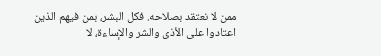ممن لا نعتقد بصلاحه. فكل البشر، بمن فيهم الذين اعتادوا على الأذى والشر والإساءة، لا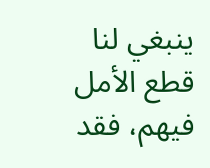ينبغي لنا قطع الأمل فيهم، فقد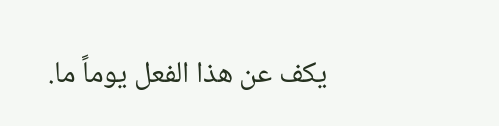يكف عن هذا الفعل يوماً ما.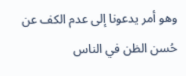وهو أمر يدعونا إلى عدم الكف عن حُسن الظن في الناس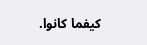كيفما كانوا.